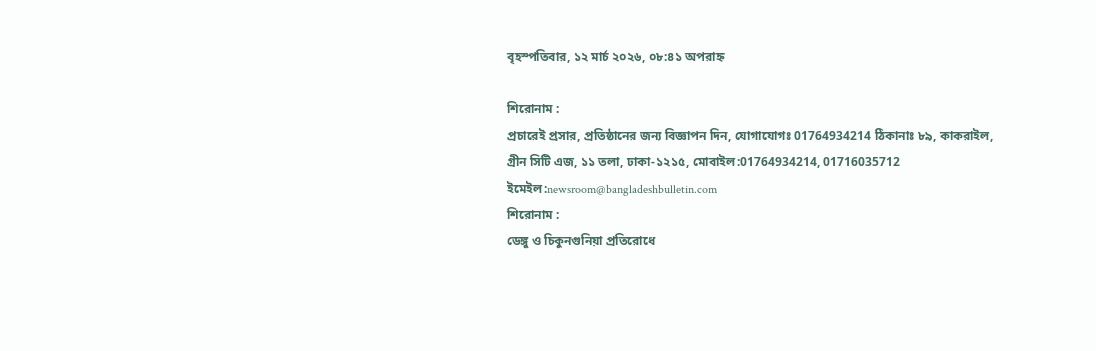বৃহস্পতিবার, ১২ মার্চ ২০২৬, ০৮:৪১ অপরাহ্ন

শিরোনাম :
প্রচারেই প্রসার, প্রতিষ্ঠানের জন্য বিজ্ঞাপন দিন, যোগাযোগঃ 01764934214 ঠিকানাঃ ৮৯, কাকরাইল, গ্রীন সিটি এজ, ১১ তলা, ঢাকা-১২১৫, মোবাইল:01764934214, 01716035712 ইমেইল:newsroom@bangladeshbulletin.com
শিরোনাম :
ডেঙ্গু ও চিকুনগুনিয়া প্রতিরোধে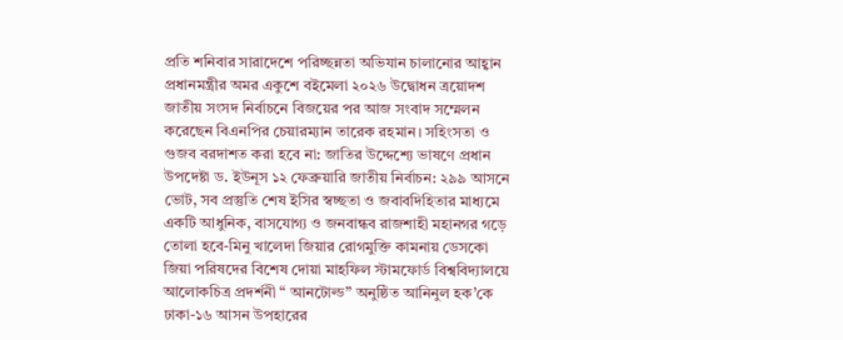প্রতি শনিবার সারাদেশে পরিচ্ছন্নতা অভিযান চালানোর আহ্বান প্রধানমন্ত্রীর অমর একুশে বইমেলা ২০২৬ উদ্বোধন ত্রয়োদশ জাতীয় সংসদ নির্বাচনে বিজয়ের পর আজ সংবাদ সম্মেলন করেছেন বিএনপির চেয়ারম্যান তারেক রহমান। সহিংসতা ও গুজব বরদাশত করা হবে না: জাতির উদ্দেশ্যে ভাষণে প্রধান উপদেষ্টা ড. ইউনূস ১২ ফেব্রুয়ারি জাতীয় নির্বাচন: ২৯৯ আসনে ভোট, সব প্রস্তুতি শেষ ইসির স্বচ্ছতা ও জবাবদিহিতার মাধ্যমে একটি আধুনিক, বাসযোগ্য ও জনবান্ধব রাজশাহী মহানগর গড়ে তোলা হবে-মিনু খালেদা জিয়ার রোগমুক্তি কামনায় ডেসকো জিয়া পরিষদের বিশেষ দোয়া মাহফিল স্টামফোর্ড বিশ্ববিদ্যালয়ে  আলোকচিত্র প্রদর্শনী “ আনটোল্ড” অনুষ্ঠিত আনিনুল হক’কে ঢাকা-১৬ আসন উপহারের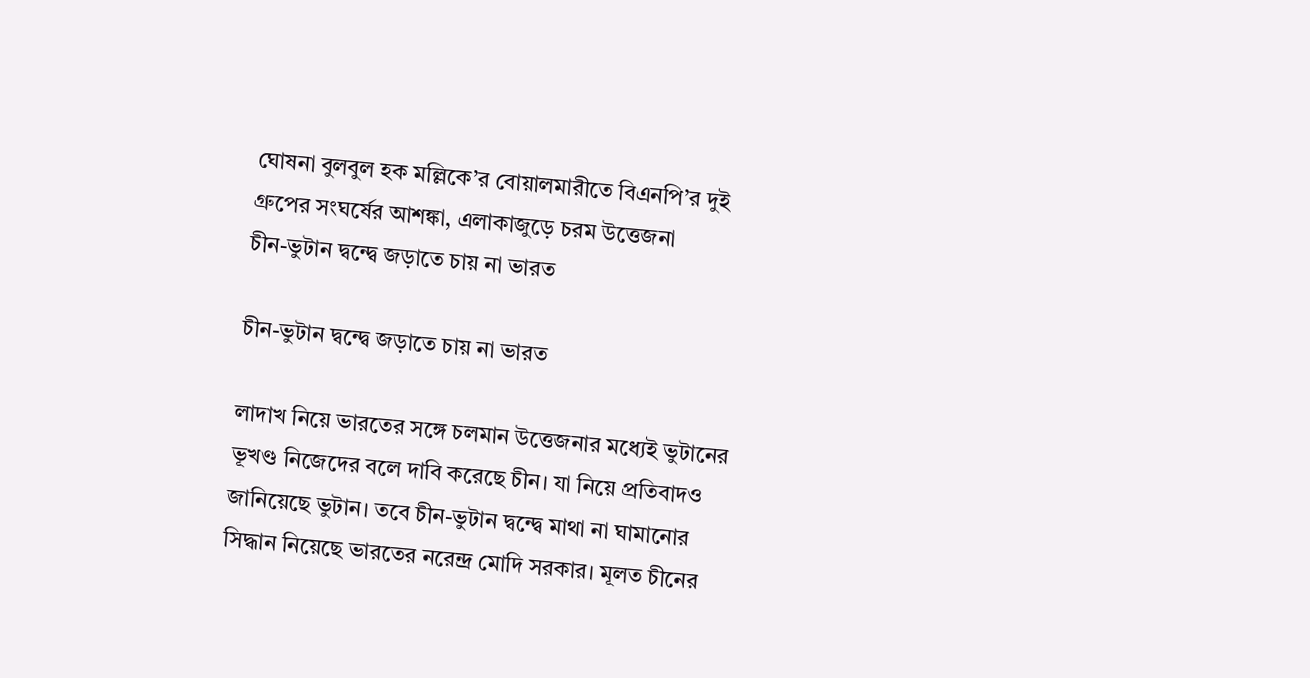ঘোষনা বুলবুল হক মল্লিকে’র বোয়ালমারীতে বিএনপি’র দুই গ্রুপের সংঘর্ষের আশঙ্কা, এলাকাজুড়ে চরম উত্তেজনা
চীন-ভুটান দ্বন্দ্বে জড়াতে চায় না ভারত

চীন-ভুটান দ্বন্দ্বে জড়াতে চায় না ভারত

লাদাখ নিয়ে ভারতের সঙ্গে চলমান উত্তেজনার মধ্যেই ভুটানের ভূখণ্ড নিজেদের বলে দাবি করেছে চীন। যা নিয়ে প্রতিবাদও জানিয়েছে ভুটান। তবে চীন-ভুটান দ্বন্দ্বে মাথা না ঘামানোর সিদ্ধান নিয়েছে ভারতের নরেন্দ্র মোদি সরকার। মূলত চীনের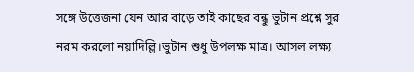সঙ্গে উত্তেজনা যেন আর বাড়ে তাই কাছের বন্ধু ভুটান প্রশ্নে সুর নরম করলো নয়াদিল্লি।ভুটান শুধু উপলক্ষ মাত্র। আসল লক্ষ্য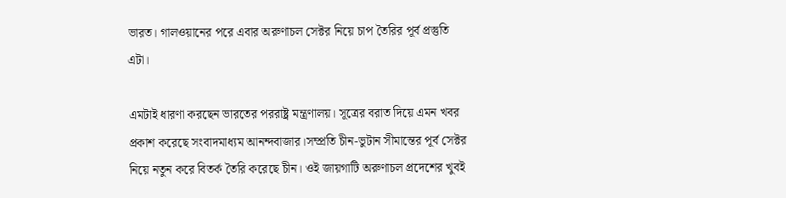ভারত। গালওয়ানের পরে এবার অরুণাচল সেক্টর নিয়ে চাপ তৈরির পূর্ব প্রস্তুতি এটা।

এমটাই ধারণা করছেন ভারতের পররাষ্ট্র মন্ত্রণালয়। সূত্রের বরাত দিয়ে এমন খবর প্রকাশ করেছে সংবাদমাধ্যম আনন্দবাজার।সম্প্রতি চীন-ভুটান সীমান্তের পূর্ব সেক্টর নিয়ে নতুন করে বিতর্ক তৈরি করেছে চীন। ওই জায়গাটি অরুণাচল প্রদেশের খুবই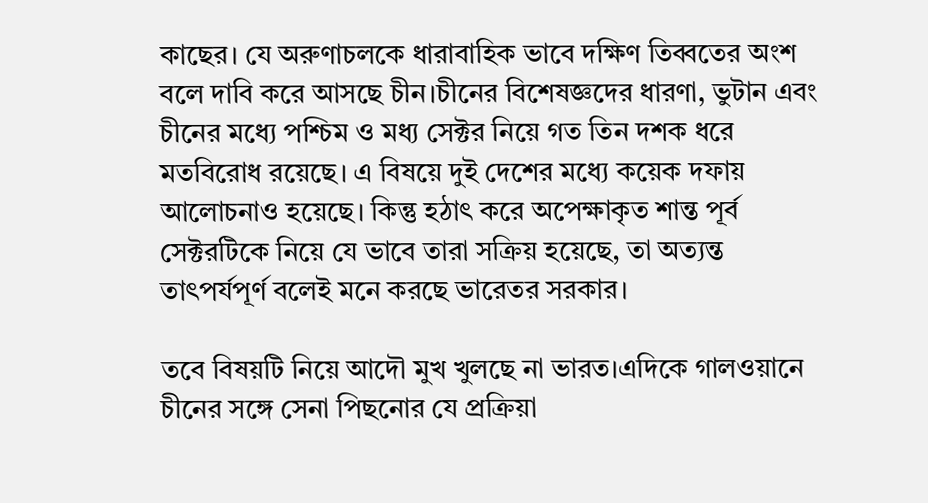কাছের। যে অরুণাচলকে ধারাবাহিক ভাবে দক্ষিণ তিব্বতের অংশ বলে দাবি করে আসছে চীন।চীনের বিশেষজ্ঞদের ধারণা, ভুটান এবং চীনের মধ্যে পশ্চিম ও মধ্য সেক্টর নিয়ে গত তিন দশক ধরে মতবিরোধ রয়েছে। এ বিষয়ে দুই দেশের মধ্যে কয়েক দফায় আলোচনাও হয়েছে। কিন্তু হঠাৎ করে অপেক্ষাকৃত শান্ত পূর্ব সেক্টরটিকে নিয়ে যে ভাবে তারা সক্রিয় হয়েছে, তা অত্যন্ত তাৎপর্যপূর্ণ বলেই মনে করছে ভারেতর সরকার।

তবে বিষয়টি নিয়ে আদৌ মুখ খুলছে না ভারত।এদিকে গালওয়ানে চীনের সঙ্গে সেনা পিছনোর যে প্রক্রিয়া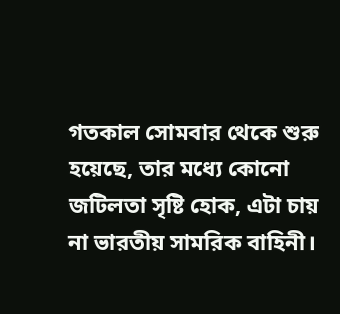গতকাল সোমবার থেকে শুরু হয়েছে, তার মধ্যে কোনো জটিলতা সৃষ্টি হোক, এটা চায় না ভারতীয় সামরিক বাহিনী।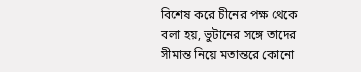বিশেষ করে চীনের পক্ষ থেকে বলা হয়, ভুটানের সঙ্গে তাদের সীমান্ত নিয়ে মতান্তরে কোনো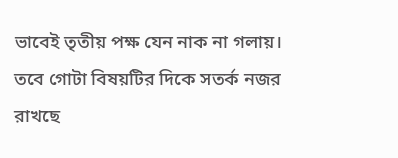ভাবেই তৃতীয় পক্ষ যেন নাক না গলায়। তবে গোটা বিষয়টির দিকে সতর্ক নজর রাখছে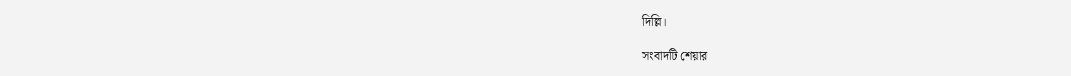দিল্লি।

সংবাদটি শেয়ার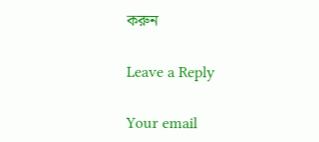করুন

Leave a Reply

Your email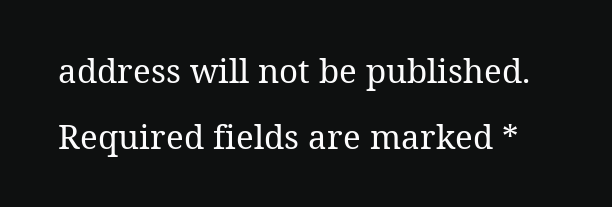address will not be published. Required fields are marked *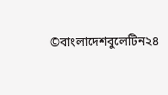©বাংলাদেশবুলেটিন২৪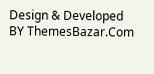Design & Developed BY ThemesBazar.Com